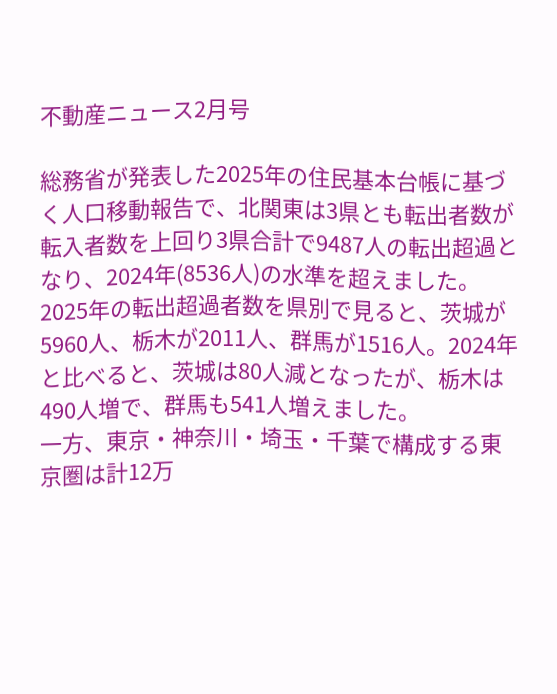不動産ニュース2月号

総務省が発表した2025年の住民基本台帳に基づく人口移動報告で、北関東は3県とも転出者数が転入者数を上回り3県合計で9487人の転出超過となり、2024年(8536人)の水準を超えました。2025年の転出超過者数を県別で見ると、茨城が5960人、栃木が2011人、群馬が1516人。2024年と比べると、茨城は80人減となったが、栃木は490人増で、群馬も541人増えました。
一方、東京・神奈川・埼玉・千葉で構成する東京圏は計12万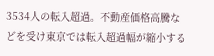3534人の転入超過。不動産価格高騰などを受け東京では転入超過幅が縮小する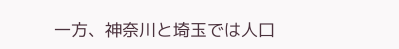一方、神奈川と埼玉では人口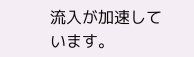流入が加速しています。